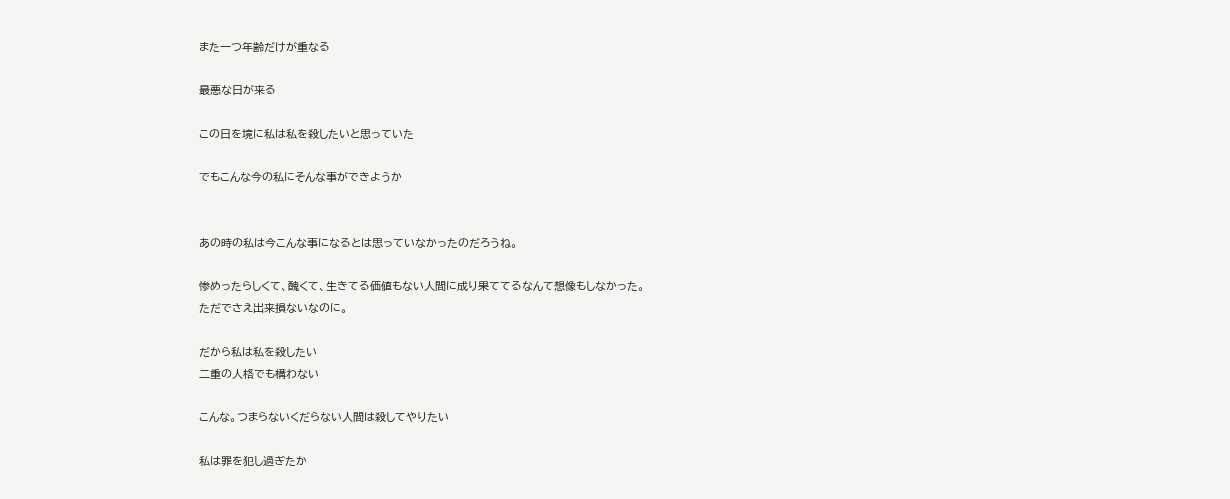また一つ年齢だけが重なる

最悪な日が来る

この日を境に私は私を殺したいと思っていた

でもこんな今の私にそんな事ができようか


あの時の私は今こんな事になるとは思っていなかったのだろうね。

惨めったらしくて、醜くて、生きてる価値もない人間に成り果ててるなんて想像もしなかった。
ただでさえ出来損ないなのに。

だから私は私を殺したい
二重の人格でも構わない

こんな。つまらないくだらない人間は殺してやりたい

私は罪を犯し過ぎたか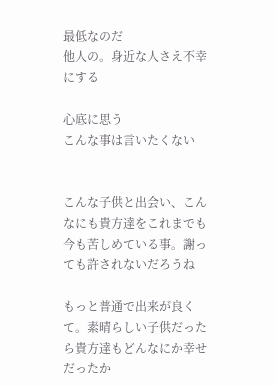最低なのだ
他人の。身近な人さえ不幸にする

心底に思う
こんな事は言いたくない


こんな子供と出会い、こんなにも貴方達をこれまでも今も苦しめている事。謝っても許されないだろうね

もっと普通で出来が良くて。素晴らしい子供だったら貴方達もどんなにか幸せだったか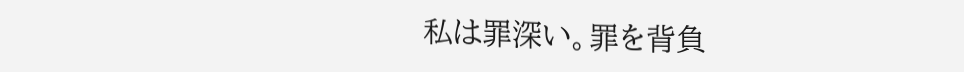私は罪深い。罪を背負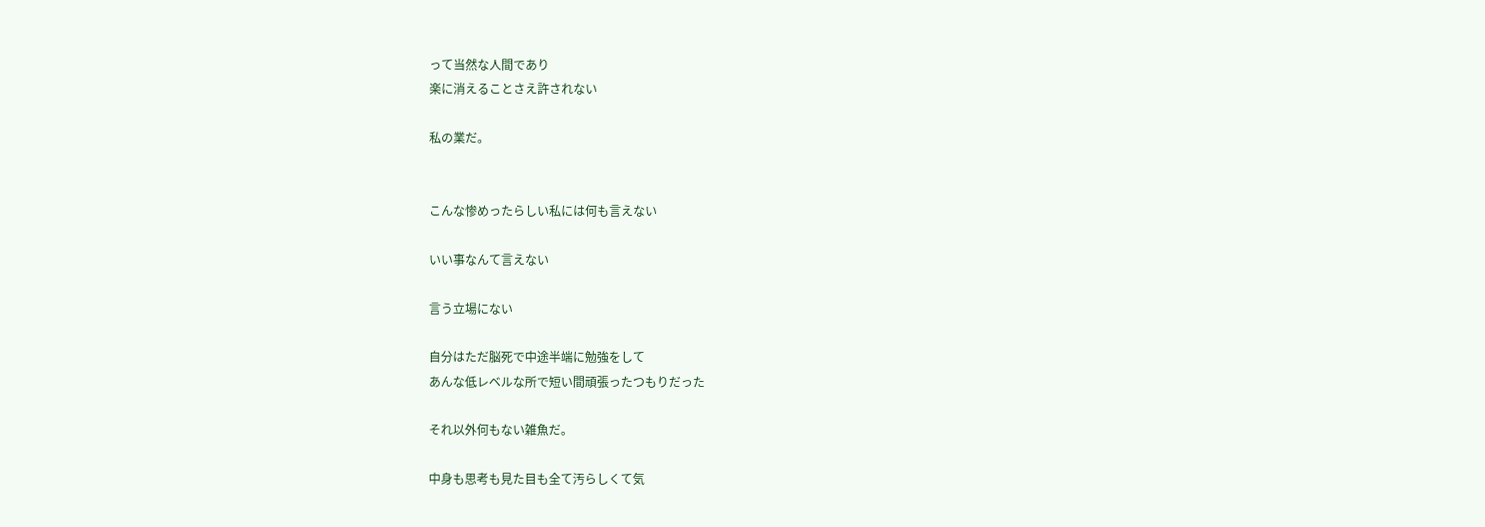って当然な人間であり
楽に消えることさえ許されない

私の業だ。


こんな惨めったらしい私には何も言えない

いい事なんて言えない

言う立場にない

自分はただ脳死で中途半端に勉強をして
あんな低レベルな所で短い間頑張ったつもりだった

それ以外何もない雑魚だ。

中身も思考も見た目も全て汚らしくて気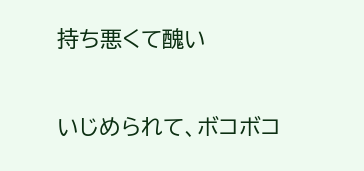持ち悪くて醜い

いじめられて、ボコボコ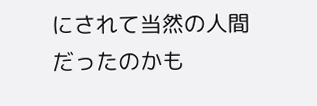にされて当然の人間だったのかも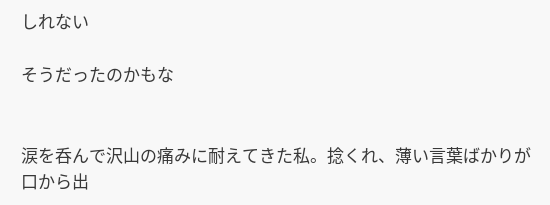しれない

そうだったのかもな


涙を呑んで沢山の痛みに耐えてきた私。捻くれ、薄い言葉ばかりが口から出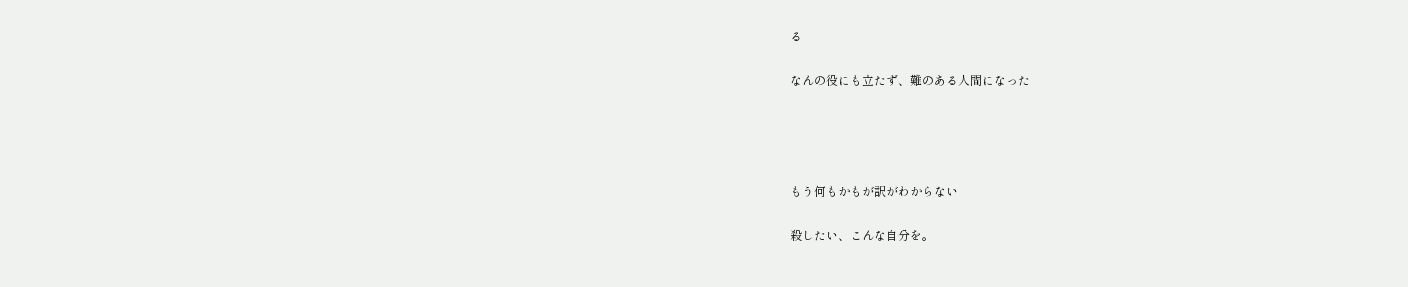る

なんの役にも立たず、難のある人間になった




もう何もかもが訳がわからない

殺したい、こんな自分を。